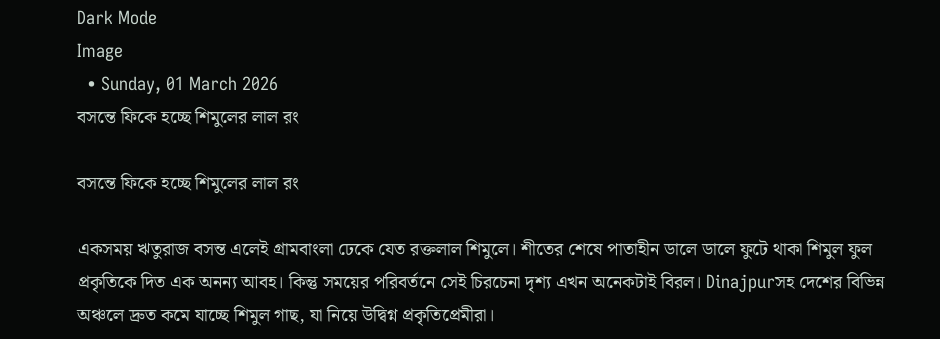Dark Mode
Image
  • Sunday, 01 March 2026
বসন্তে ফিকে হচ্ছে শিমুলের লাল রং

বসন্তে ফিকে হচ্ছে শিমুলের লাল রং

একসময় ঋতুরাজ বসন্ত এলেই গ্রামবাংলা ঢেকে যেত রক্তলাল শিমুলে। শীতের শেষে পাতাহীন ডালে ডালে ফুটে থাকা শিমুল ফুল প্রকৃতিকে দিত এক অনন্য আবহ। কিন্তু সময়ের পরিবর্তনে সেই চিরচেনা দৃশ্য এখন অনেকটাই বিরল। Dinajpurসহ দেশের বিভিন্ন অঞ্চলে দ্রুত কমে যাচ্ছে শিমুল গাছ, যা নিয়ে উদ্বিগ্ন প্রকৃতিপ্রেমীরা।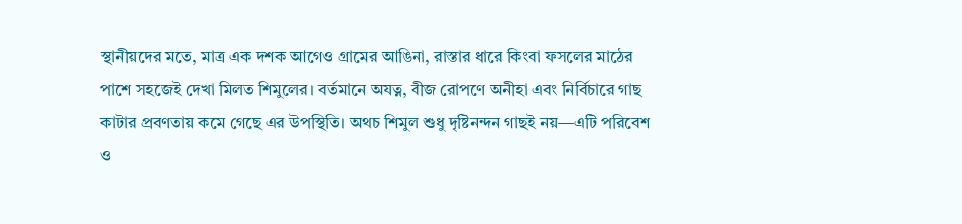স্থানীয়দের মতে, মাত্র এক দশক আগেও গ্রামের আঙিনা, রাস্তার ধারে কিংবা ফসলের মাঠের পাশে সহজেই দেখা মিলত শিমুলের। বর্তমানে অযত্ন, বীজ রোপণে অনীহা এবং নির্বিচারে গাছ কাটার প্রবণতায় কমে গেছে এর উপস্থিতি। অথচ শিমুল শুধু দৃষ্টিনন্দন গাছই নয়—এটি পরিবেশ ও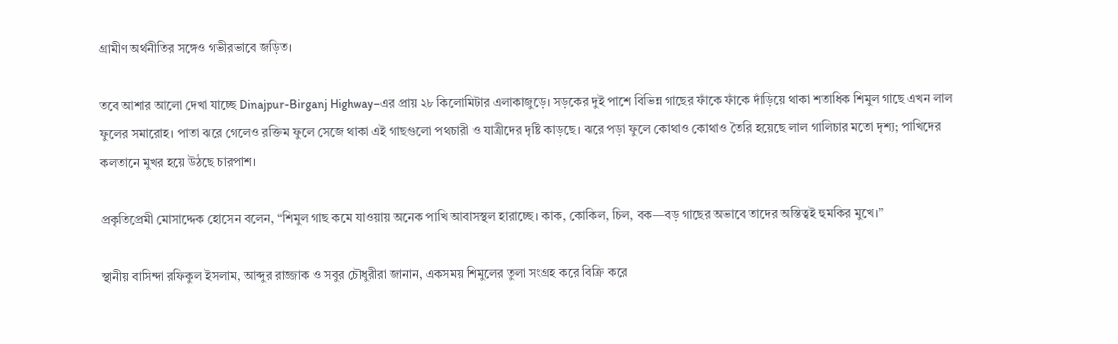গ্রামীণ অর্থনীতির সঙ্গেও গভীরভাবে জড়িত।

তবে আশার আলো দেখা যাচ্ছে Dinajpur-Birganj Highway–এর প্রায় ২৮ কিলোমিটার এলাকাজুড়ে। সড়কের দুই পাশে বিভিন্ন গাছের ফাঁকে ফাঁকে দাঁড়িয়ে থাকা শতাধিক শিমুল গাছে এখন লাল ফুলের সমারোহ। পাতা ঝরে গেলেও রক্তিম ফুলে সেজে থাকা এই গাছগুলো পথচারী ও যাত্রীদের দৃষ্টি কাড়ছে। ঝরে পড়া ফুলে কোথাও কোথাও তৈরি হয়েছে লাল গালিচার মতো দৃশ্য; পাখিদের কলতানে মুখর হয়ে উঠছে চারপাশ।

প্রকৃতিপ্রেমী মোসাদ্দেক হোসেন বলেন, “শিমুল গাছ কমে যাওয়ায় অনেক পাখি আবাসস্থল হারাচ্ছে। কাক, কোকিল, চিল, বক—বড় গাছের অভাবে তাদের অস্তিত্বই হুমকির মুখে।”

স্থানীয় বাসিন্দা রফিকুল ইসলাম, আব্দুর রাজ্জাক ও সবুর চৌধুরীরা জানান, একসময় শিমুলের তুলা সংগ্রহ করে বিক্রি করে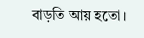বাড়তি আয় হতো।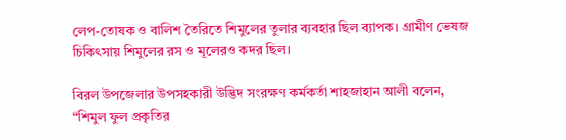লেপ-তোষক ও বালিশ তৈরিতে শিমুলের তুলার ব্যবহার ছিল ব্যাপক। গ্রামীণ ভেষজ চিকিৎসায় শিমুলের রস ও মূলেরও কদর ছিল।

বিরল উপজেলার উপসহকারী উদ্ভিদ সংরক্ষণ কর্মকর্তা শাহজাহান আলী বলেন, “শিমুল ফুল প্রকৃতির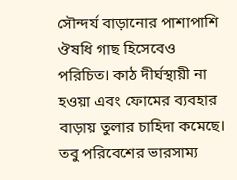সৌন্দর্য বাড়ানোর পাশাপাশি ঔষধি গাছ হিসেবেও পরিচিত। কাঠ দীর্ঘস্থায়ী না হওয়া এবং ফোমের ব্যবহার বাড়ায় তুলার চাহিদা কমেছে। তবু পরিবেশের ভারসাম্য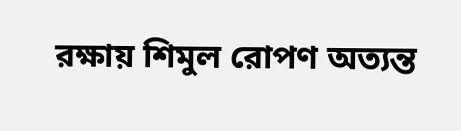রক্ষায় শিমুল রোপণ অত্যন্ত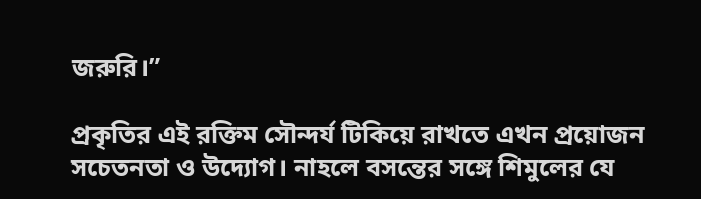জরুরি।”

প্রকৃতির এই রক্তিম সৌন্দর্য টিকিয়ে রাখতে এখন প্রয়োজন সচেতনতা ও উদ্যোগ। নাহলে বসন্তের সঙ্গে শিমুলের যে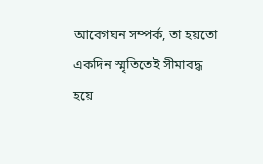আবেগঘন সম্পর্ক, তা হয়তো একদিন স্মৃতিতেই সীমাবদ্ধ হয়ে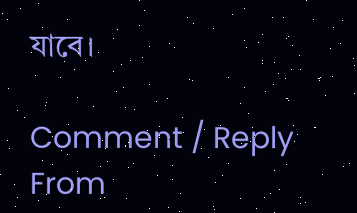যাবে।

Comment / Reply From